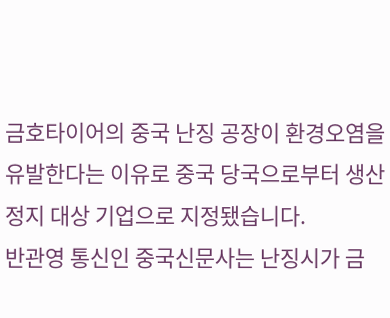금호타이어의 중국 난징 공장이 환경오염을 유발한다는 이유로 중국 당국으로부터 생산정지 대상 기업으로 지정됐습니다.
반관영 통신인 중국신문사는 난징시가 금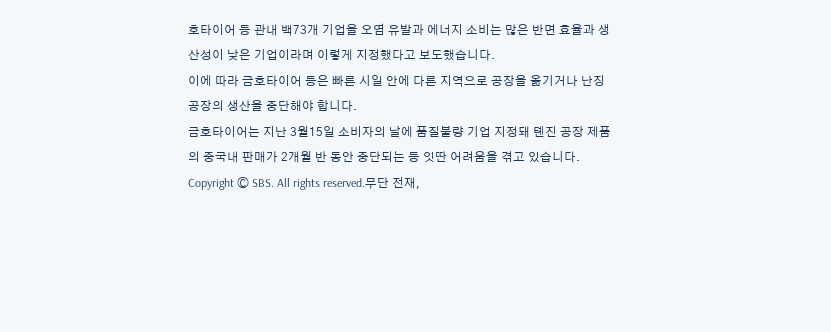호타이어 등 관내 백73개 기업을 오염 유발과 에너지 소비는 많은 반면 효율과 생산성이 낮은 기업이라며 이렇게 지정했다고 보도했습니다.
이에 따라 금호타이어 등은 빠른 시일 안에 다른 지역으로 공장을 옮기거나 난징 공장의 생산을 중단해야 합니다.
금호타이어는 지난 3월15일 소비자의 날에 품질불량 기업 지정돼 톈진 공장 제품의 중국내 판매가 2개월 반 동안 중단되는 등 잇딴 어려움을 겪고 있습니다.
Copyright Ⓒ SBS. All rights reserved.무단 전재,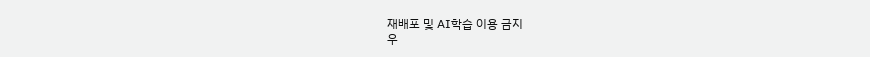재배포 및 AI학습 이용 금지
우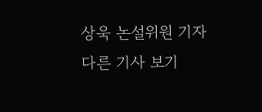상욱 논설위원 기자
다른 기사 보기